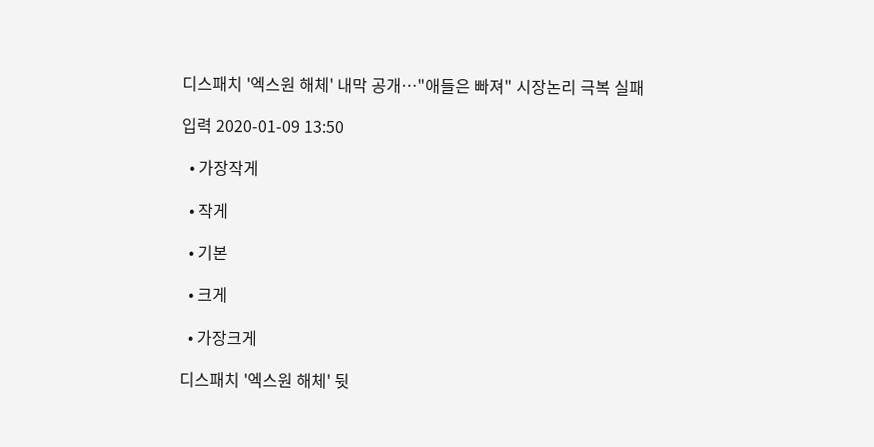디스패치 '엑스원 해체' 내막 공개…"애들은 빠져" 시장논리 극복 실패

입력 2020-01-09 13:50

  • 가장작게

  • 작게

  • 기본

  • 크게

  • 가장크게

디스패치 '엑스원 해체' 뒷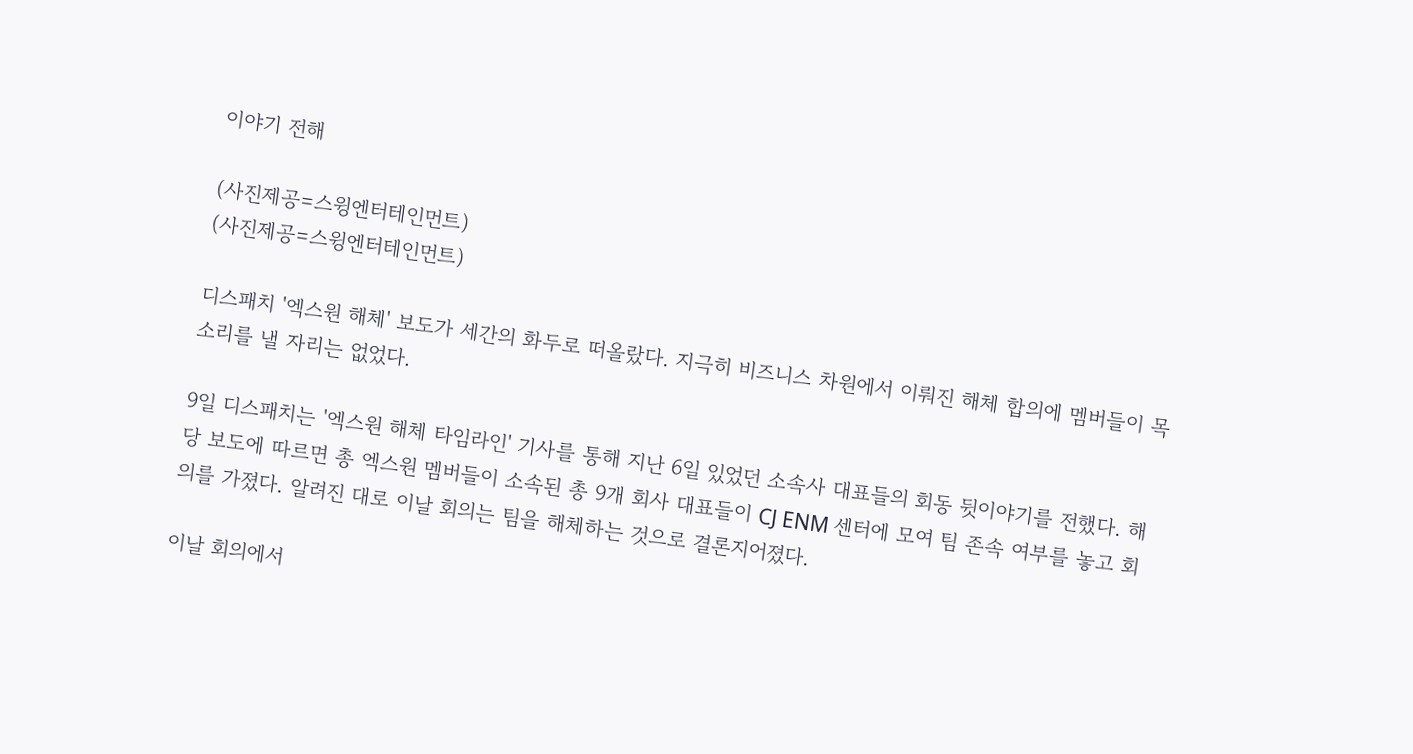이야기 전해

(사진제공=스윙엔터테인먼트)
(사진제공=스윙엔터테인먼트)

디스패치 '엑스원 해체' 보도가 세간의 화두로 떠올랐다. 지극히 비즈니스 차원에서 이뤄진 해체 합의에 멤버들이 목소리를 낼 자리는 없었다.

9일 디스패치는 '엑스원 해체 타임라인' 기사를 통해 지난 6일 있었던 소속사 대표들의 회동 뒷이야기를 전했다. 해당 보도에 따르면 총 엑스원 멤버들이 소속된 총 9개 회사 대표들이 CJ ENM 센터에 모여 팀 존속 여부를 놓고 회의를 가졌다. 알려진 대로 이날 회의는 팀을 해체하는 것으로 결론지어졌다.

이날 회의에서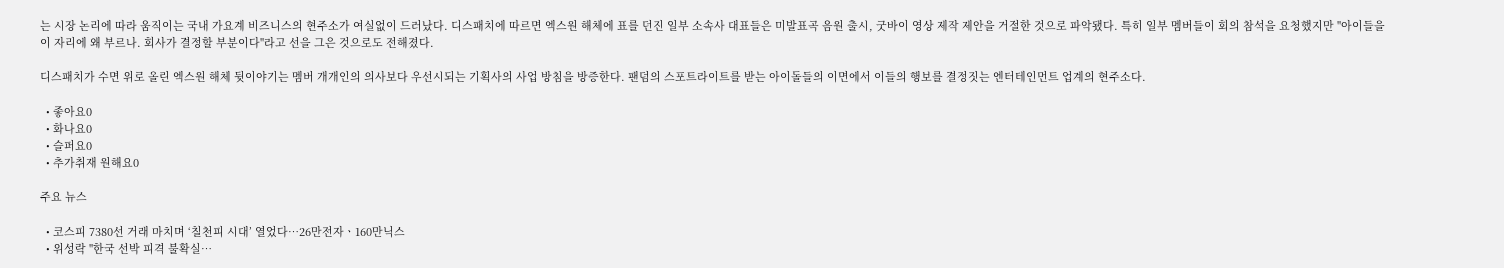는 시장 논리에 따라 움직이는 국내 가요계 비즈니스의 현주소가 여실없이 드러났다. 디스패치에 따르면 엑스원 해체에 표를 던진 일부 소속사 대표들은 미발표곡 음원 출시, 굿바이 영상 제작 제안을 거절한 것으로 파악됐다. 특히 일부 멤버들이 회의 참석을 요청했지만 "아이들을 이 자리에 왜 부르나. 회사가 결정할 부분이다"라고 선을 그은 것으로도 전해졌다.

디스패치가 수면 위로 올린 엑스원 해체 뒷이야기는 멤버 개개인의 의사보다 우선시되는 기획사의 사업 방침을 방증한다. 팬덤의 스포트라이트를 받는 아이돌들의 이면에서 이들의 행보를 결정짓는 엔터테인먼트 업계의 현주소다.

  • 좋아요0
  • 화나요0
  • 슬퍼요0
  • 추가취재 원해요0

주요 뉴스

  • 코스피 7380선 거래 마치며 ‘칠천피 시대’ 열었다⋯26만전자ㆍ160만닉스
  • 위성락 "한국 선박 피격 불확실⋯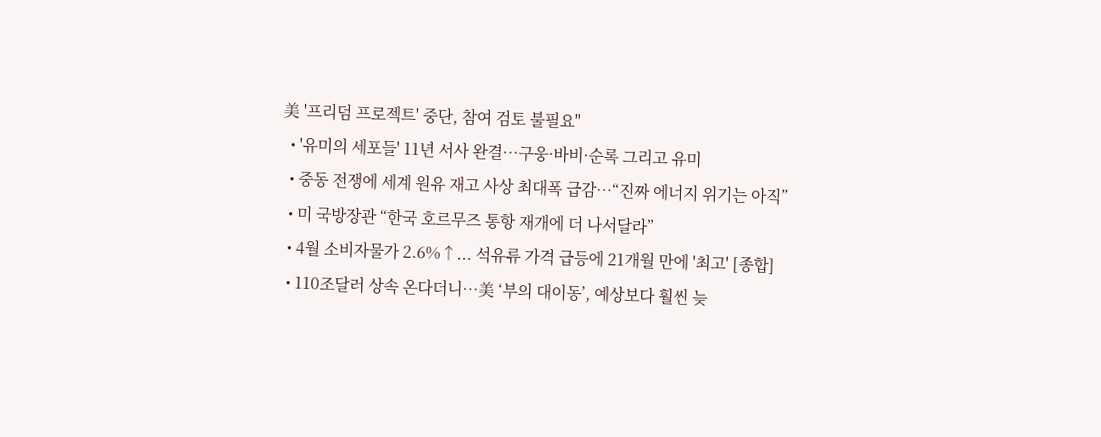美 '프리덤 프로젝트' 중단, 참여 검토 불필요"
  • '유미의 세포들' 11년 서사 완결…구웅·바비·순록 그리고 유미
  • 중동 전쟁에 세계 원유 재고 사상 최대폭 급감⋯“진짜 에너지 위기는 아직”
  • 미 국방장관 “한국 호르무즈 통항 재개에 더 나서달라”
  • 4월 소비자물가 2.6%↑... 석유류 가격 급등에 21개월 만에 '최고' [종합]
  • 110조달러 상속 온다더니…美 ‘부의 대이동’, 예상보다 훨씬 늦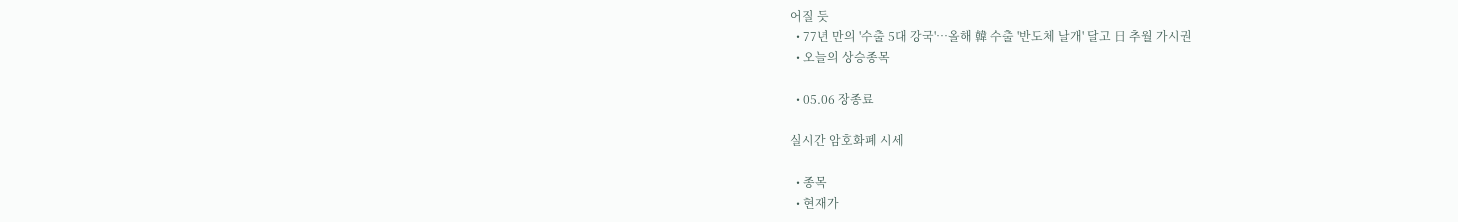어질 듯
  • 77년 만의 '수출 5대 강국'⋯올해 韓 수출 '반도체 날개' 달고 日 추월 가시권
  • 오늘의 상승종목

  • 05.06 장종료

실시간 암호화폐 시세

  • 종목
  • 현재가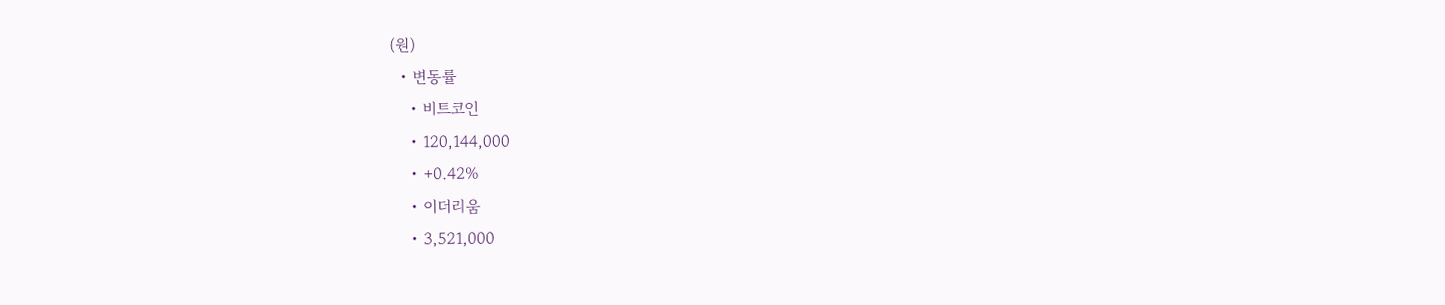(원)
  • 변동률
    • 비트코인
    • 120,144,000
    • +0.42%
    • 이더리움
    • 3,521,000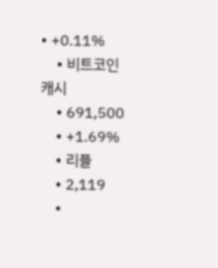• +0.11%
    • 비트코인 캐시
    • 691,500
    • +1.69%
    • 리플
    • 2,119
    •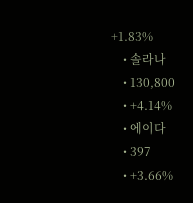+1.83%
    • 솔라나
    • 130,800
    • +4.14%
    • 에이다
    • 397
    • +3.66%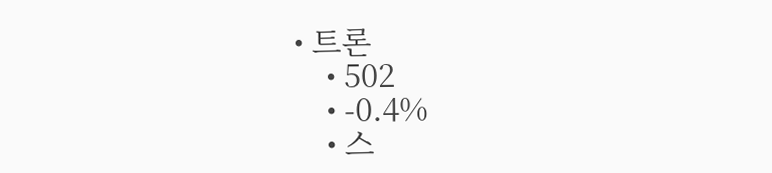• 트론
    • 502
    • -0.4%
    • 스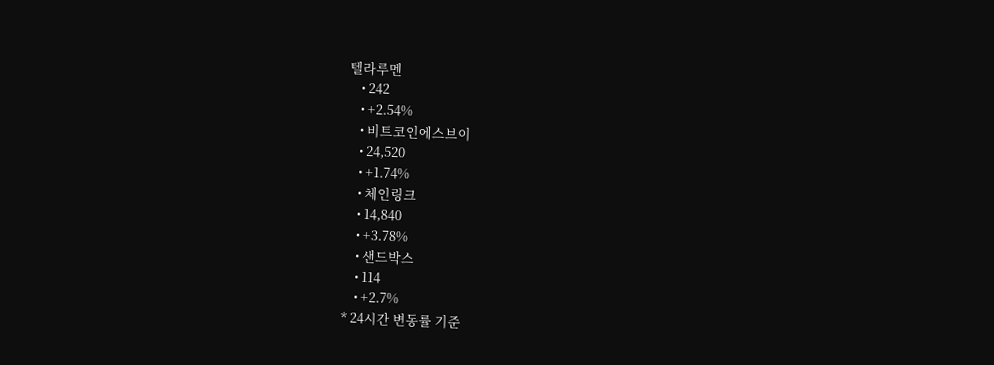텔라루멘
    • 242
    • +2.54%
    • 비트코인에스브이
    • 24,520
    • +1.74%
    • 체인링크
    • 14,840
    • +3.78%
    • 샌드박스
    • 114
    • +2.7%
* 24시간 변동률 기준